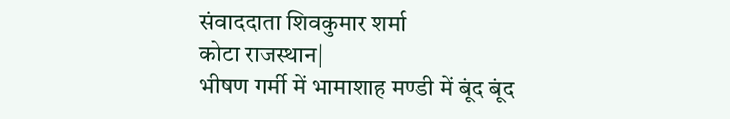संवाददाता शिवकुमार शर्मा
कोटा राजस्थान|
भीषण गर्मी में भामाशाह मण्डी में बूंद बूंद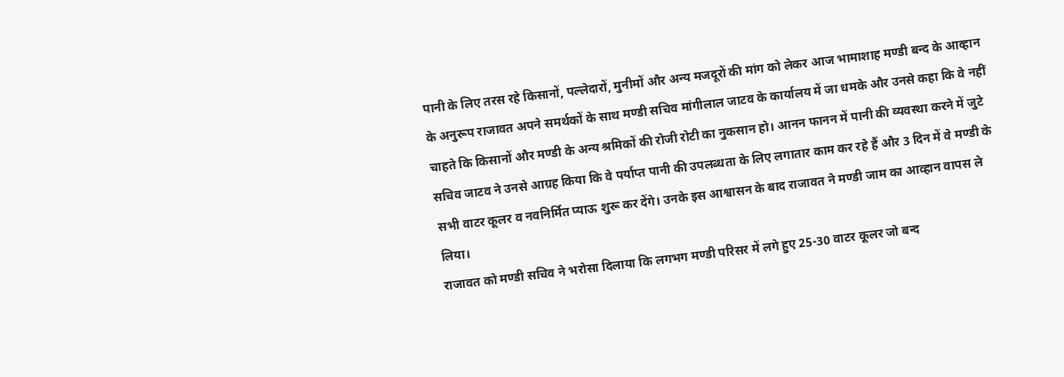पानी के लिए तरस रहे किसानों, पल्लेदारों, मुनीमों और अन्य मजदूरों की मांग को लेकर आज भामाशाह मण्डी बन्द के आव्हान के अनुरूप राजावत अपने समर्थकों के साथ मण्डी सचिव मांगीलाल जाटव के कार्यालय में जा धमके और उनसे कहा कि वे नहीं चाहते कि किसानों और मण्डी के अन्य श्रमिकों की रोजी रोटी का नुकसान हो। आनन फानन में पानी की व्यवस्था करने में जुटे सचिव जाटव ने उनसे आग्रह किया कि वे पर्याप्त पानी की उपलब्धता के लिए लगातार काम कर रहे हैं और 3 दिन में वे मण्डी के सभी वाटर कूलर व नवनिर्मित प्याऊ शुरू कर देंगे। उनके इस आश्वासन के बाद राजावत ने मण्डी जाम का आव्हान वापस ले लिया।
राजावत को मण्डी सचिव ने भरोसा दिलाया कि लगभग मण्डी परिसर में लगे हुए 25-30 वाटर कूलर जो बन्द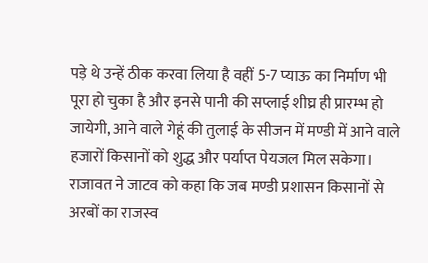पड़े थे उन्हें ठीक करवा लिया है वहीं 5-7 प्याऊ का निर्माण भी पूरा हो चुका है और इनसे पानी की सप्लाई शीघ्र ही प्रारम्भ हो जायेगी, आने वाले गेहूं की तुलाई के सीजन में मण्डी में आने वाले हजारों किसानों को शुद्ध और पर्याप्त पेयजल मिल सकेगा। राजावत ने जाटव को कहा कि जब मण्डी प्रशासन किसानों से अरबों का राजस्व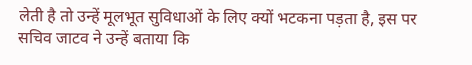लेती है तो उन्हें मूलभूत सुविधाओं के लिए क्यों भटकना पड़ता है, इस पर सचिव जाटव ने उन्हें बताया कि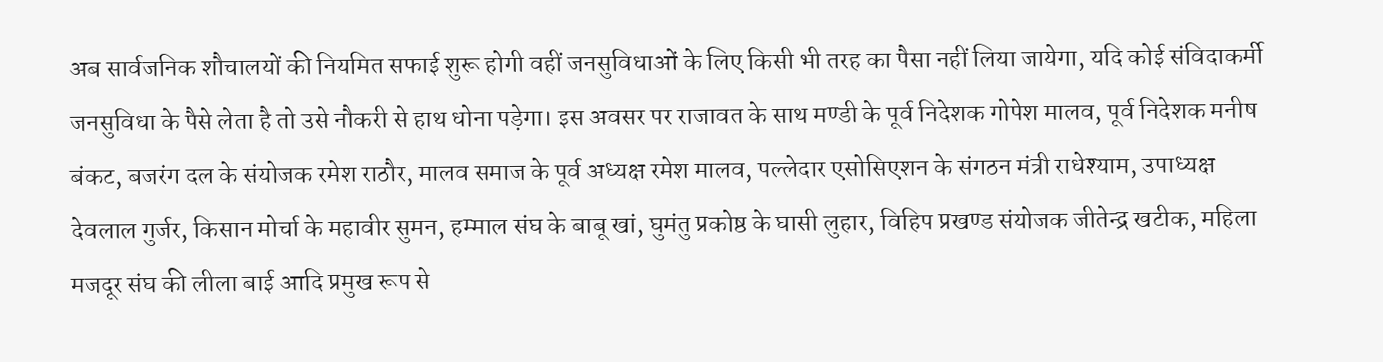अब सार्वजनिक शौचालयों की नियमित सफाई शुरू होगी वहीं जनसुविधाओं के लिए किसी भी तरह का पैसा नहीं लिया जायेगा, यदि कोई संविदाकर्मी जनसुविधा के पैसे लेता है तो उसे नौकरी से हाथ धोना पड़ेगा। इस अवसर पर राजावत के साथ मण्डी के पूर्व निदेशक गोपेश मालव, पूर्व निदेशक मनीष बंकट, बजरंग दल के संयोजक रमेश राठौर, मालव समाज के पूर्व अध्यक्ष रमेश मालव, पल्लेदार एसोसिएशन के संगठन मंत्री राधेश्याम, उपाध्यक्ष देवलाल गुर्जर, किसान मोर्चा के महावीर सुमन, हम्माल संघ के बाबू खां, घुमंतु प्रकोष्ठ के घासी लुहार, विहिप प्रखण्ड संयोजक जीतेन्द्र खटीक, महिला मजदूर संघ की लीला बाई आदि प्रमुख रूप से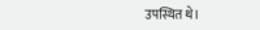उपस्थित थे।